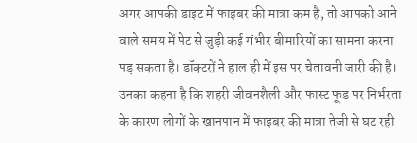अगर आपकी डाइट में फाइबर की मात्रा कम है, तो आपको आने वाले समय में पेट से जुड़ी कई गंभीर बीमारियों का सामना करना पड़ सकता है। डॉक्टरों ने हाल ही में इस पर चेतावनी जारी की है। उनका कहना है कि शहरी जीवनशैली और फास्ट फूड पर निर्भरता के कारण लोगों के खानपान में फाइबर की मात्रा तेजी से घट रही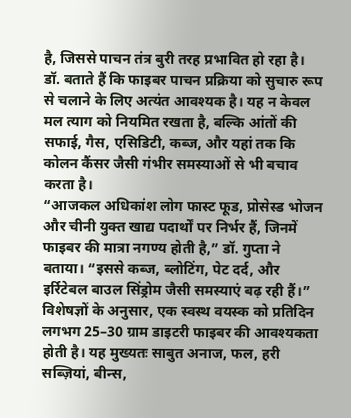है, जिससे पाचन तंत्र बुरी तरह प्रभावित हो रहा है।
डॉ. बताते हैं कि फाइबर पाचन प्रक्रिया को सुचारु रूप से चलाने के लिए अत्यंत आवश्यक है। यह न केवल मल त्याग को नियमित रखता है, बल्कि आंतों की सफाई, गैस, एसिडिटी, कब्ज, और यहां तक कि कोलन कैंसर जैसी गंभीर समस्याओं से भी बचाव करता है।
“आजकल अधिकांश लोग फास्ट फूड, प्रोसेस्ड भोजन और चीनी युक्त खाद्य पदार्थों पर निर्भर हैं, जिनमें फाइबर की मात्रा नगण्य होती है,” डॉ. गुप्ता ने बताया। “इससे कब्ज, ब्लोटिंग, पेट दर्द, और इर्रिटेबल बाउल सिंड्रोम जैसी समस्याएं बढ़ रही हैं।”
विशेषज्ञों के अनुसार, एक स्वस्थ वयस्क को प्रतिदिन लगभग 25–30 ग्राम डाइटरी फाइबर की आवश्यकता होती है। यह मुख्यतः साबुत अनाज, फल, हरी सब्ज़ियां, बीन्स,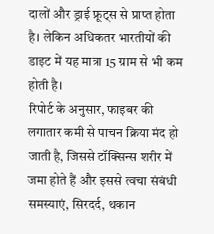दालों और ड्राई फ्रूट्स से प्राप्त होता है। लेकिन अधिकतर भारतीयों की डाइट में यह मात्रा 15 ग्राम से भी कम होती है।
रिपोर्ट के अनुसार, फाइबर की लगातार कमी से पाचन क्रिया मंद हो जाती है, जिससे टॉक्सिन्स शरीर में जमा होते हैं और इससे त्वचा संबंधी समस्याएं, सिरदर्द, थकान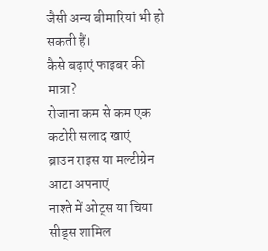जैसी अन्य बीमारियां भी हो सकती हैं।
कैसे बढ़ाएं फाइबर की मात्रा?
रोजाना कम से कम एक कटोरी सलाद खाएं
ब्राउन राइस या मल्टीग्रेन आटा अपनाएं
नाश्ते में ओट्स या चिया सीड्स शामिल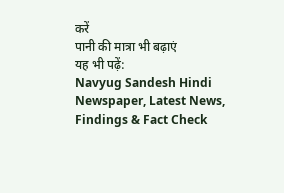करें
पानी की मात्रा भी बढ़ाएं
यह भी पढ़ें:
Navyug Sandesh Hindi Newspaper, Latest News, Findings & Fact Check